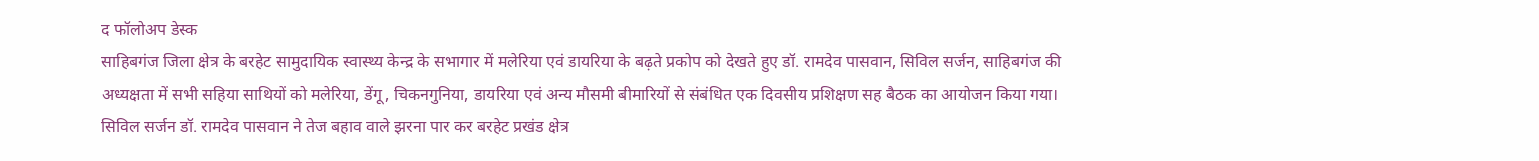द फॉलोअप डेस्क
साहिबगंज जिला क्षेत्र के बरहेट सामुदायिक स्वास्थ्य केन्द्र के सभागार में मलेरिया एवं डायरिया के बढ़ते प्रकोप को देखते हुए डॉ. रामदेव पासवान, सिविल सर्जन, साहिबगंज की अध्यक्षता में सभी सहिया साथियों को मलेरिया, डेंगू, चिकनगुनिया, डायरिया एवं अन्य मौसमी बीमारियों से संबंधित एक दिवसीय प्रशिक्षण सह बैठक का आयोजन किया गया।
सिविल सर्जन डॉ. रामदेव पासवान ने तेज बहाव वाले झरना पार कर बरहेट प्रखंड क्षेत्र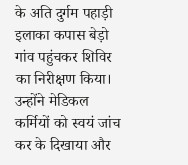के अति दुर्गम पहाड़ी इलाका कपास बेड़ो गांव पहुंचकर शिविर का निरीक्षण किया। उन्होंने मेडिकल कर्मियों को स्वयं जांच कर के दिखाया और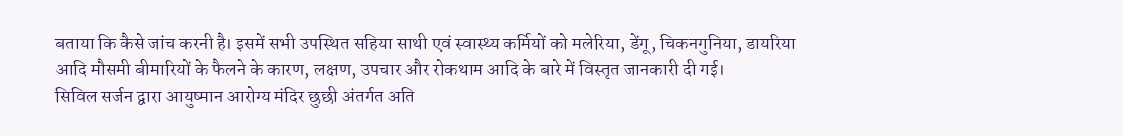बताया कि कैसे जांच करनी है। इसमें सभी उपस्थित सहिया साथी एवं स्वास्थ्य कर्मियों को मलेरिया, डेंगू, चिकनगुनिया, डायरिया आदि मौसमी बीमारियों के फैलने के कारण, लक्षण, उपचार और रोकथाम आदि के बारे में विस्तृत जानकारी दी गई।
सिविल सर्जन द्वारा आयुष्मान आरोग्य मंदिर छुछी अंतर्गत अति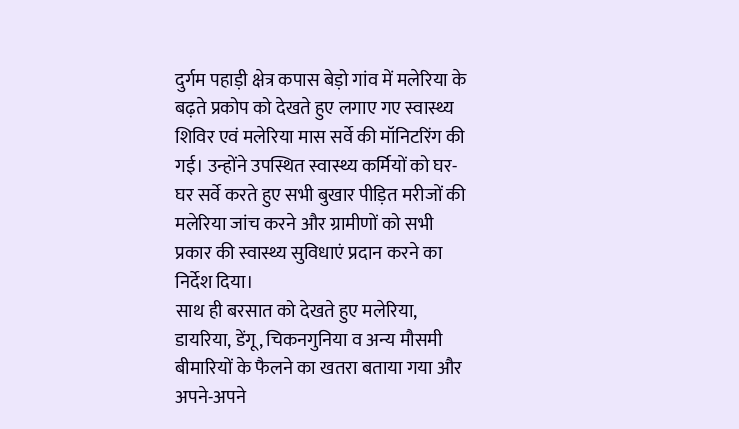दुर्गम पहाड़ी क्षेत्र कपास बेड़ो गांव में मलेरिया के बढ़ते प्रकोप को देखते हुए लगाए गए स्वास्थ्य शिविर एवं मलेरिया मास सर्वे की मॉनिटरिंग की गई। उन्होंने उपस्थित स्वास्थ्य कर्मियों को घर-घर सर्वे करते हुए सभी बुखार पीड़ित मरीजों की मलेरिया जांच करने और ग्रामीणों को सभी प्रकार की स्वास्थ्य सुविधाएं प्रदान करने का निर्देश दिया।
साथ ही बरसात को देखते हुए मलेरिया, डायरिया, डेंगू, चिकनगुनिया व अन्य मौसमी बीमारियों के फैलने का खतरा बताया गया और अपने-अपने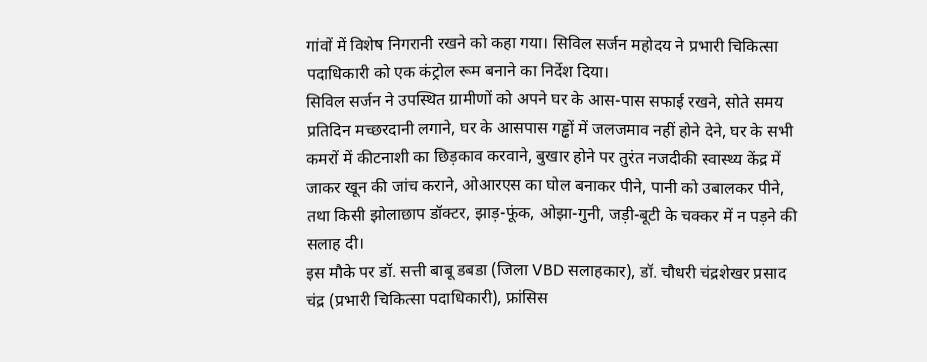गांवों में विशेष निगरानी रखने को कहा गया। सिविल सर्जन महोदय ने प्रभारी चिकित्सा पदाधिकारी को एक कंट्रोल रूम बनाने का निर्देश दिया।
सिविल सर्जन ने उपस्थित ग्रामीणों को अपने घर के आस-पास सफाई रखने, सोते समय प्रतिदिन मच्छरदानी लगाने, घर के आसपास गड्ढों में जलजमाव नहीं होने देने, घर के सभी कमरों में कीटनाशी का छिड़काव करवाने, बुखार होने पर तुरंत नजदीकी स्वास्थ्य केंद्र में जाकर खून की जांच कराने, ओआरएस का घोल बनाकर पीने, पानी को उबालकर पीने, तथा किसी झोलाछाप डॉक्टर, झाड़-फूंक, ओझा-गुनी, जड़ी-बूटी के चक्कर में न पड़ने की सलाह दी।
इस मौके पर डॉ. सत्ती बाबू डबडा (जिला VBD सलाहकार), डॉ. चौधरी चंद्रशेखर प्रसाद चंद्र (प्रभारी चिकित्सा पदाधिकारी), फ्रांसिस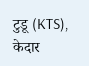टुडू (KTS), केदार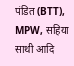पंडित (BTT), MPW, सहिया साथी आदि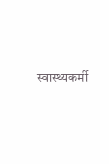स्वास्थ्यकर्मी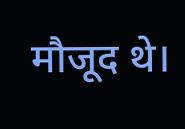मौजूद थे।